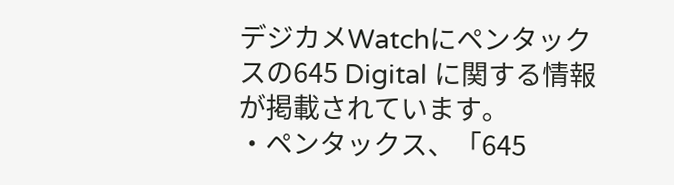デジカメWatchにペンタックスの645 Digital に関する情報が掲載されています。
・ペンタックス、「645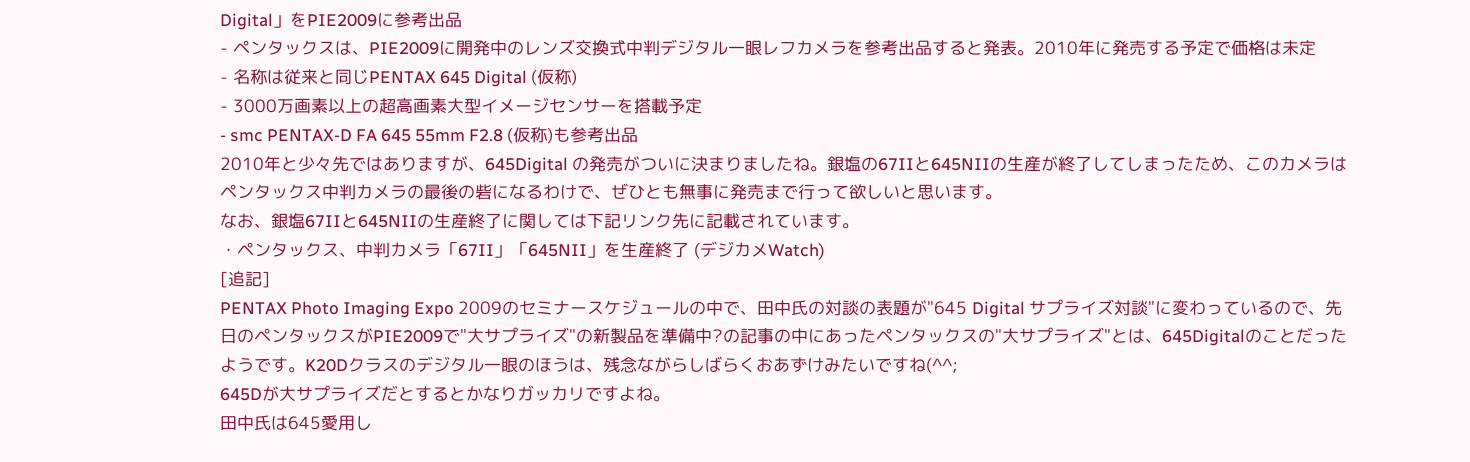Digital」をPIE2009に参考出品
- ペンタックスは、PIE2009に開発中のレンズ交換式中判デジタル一眼レフカメラを参考出品すると発表。2010年に発売する予定で価格は未定
- 名称は従来と同じPENTAX 645 Digital (仮称)
- 3000万画素以上の超高画素大型イメージセンサーを搭載予定
- smc PENTAX-D FA 645 55mm F2.8 (仮称)も参考出品
2010年と少々先ではありますが、645Digital の発売がついに決まりましたね。銀塩の67IIと645NIIの生産が終了してしまったため、このカメラはペンタックス中判カメラの最後の砦になるわけで、ぜひとも無事に発売まで行って欲しいと思います。
なお、銀塩67IIと645NIIの生産終了に関しては下記リンク先に記載されています。
・ペンタックス、中判カメラ「67II」「645NII」を生産終了 (デジカメWatch)
[追記]
PENTAX Photo Imaging Expo 2009のセミナースケジュールの中で、田中氏の対談の表題が"645 Digital サプライズ対談"に変わっているので、先日のペンタックスがPIE2009で"大サプライズ"の新製品を準備中?の記事の中にあったペンタックスの"大サプライズ"とは、645Digitalのことだったようです。K20Dクラスのデジタル一眼のほうは、残念ながらしばらくおあずけみたいですね(^^;
645Dが大サプライズだとするとかなりガッカリですよね。
田中氏は645愛用し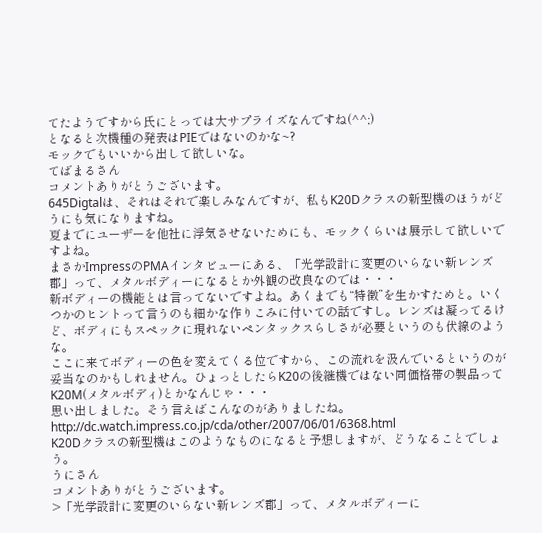てたようですから氏にとっては大サプライズなんですね(^^;)
となると次機種の発表はPIEではないのかな~?
モックでもいいから出して欲しいな。
てばまるさん
コメントありがとうございます。
645Digtalは、それはそれで楽しみなんですが、私もK20Dクラスの新型機のほうがどうにも気になりますね。
夏までにユーザーを他社に浮気させないためにも、モックくらいは展示して欲しいですよね。
まさかImpressのPMAインタビューにある、「光学設計に変更のいらない新レンズ郡」って、メタルボディーになるとか外観の改良なのでは・・・
新ボディーの機能とは言ってないですよね。あくまでも“特徴”を生かすためと。いくつかのヒントって言うのも細かな作りこみに付いての話ですし。レンズは凝ってるけど、ボディにもスペックに現れないペンタックスらしさが必要というのも伏線のような。
ここに来てボディーの色を変えてくる位ですから、この流れを汲んでいるというのが妥当なのかもしれません。ひょっとしたらK20の後継機ではない同価格帯の製品ってK20M(メタルボディ)とかなんじゃ・・・
思い出しました。そう言えばこんなのがありましたね。
http://dc.watch.impress.co.jp/cda/other/2007/06/01/6368.html
K20Dクラスの新型機はこのようなものになると予想しますが、どうなることでしょう。
うにさん
コメントありがとうございます。
>「光学設計に変更のいらない新レンズ郡」って、メタルボディーに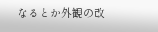なるとか外観の改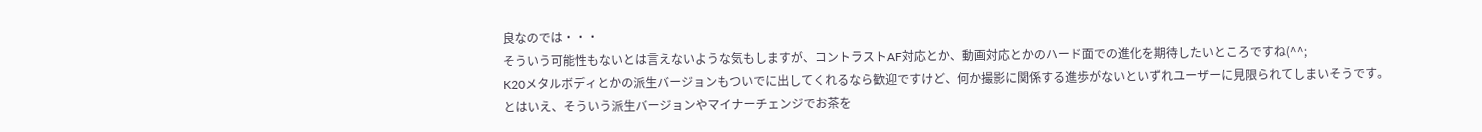良なのでは・・・
そういう可能性もないとは言えないような気もしますが、コントラストAF対応とか、動画対応とかのハード面での進化を期待したいところですね(^^;
K20メタルボディとかの派生バージョンもついでに出してくれるなら歓迎ですけど、何か撮影に関係する進歩がないといずれユーザーに見限られてしまいそうです。
とはいえ、そういう派生バージョンやマイナーチェンジでお茶を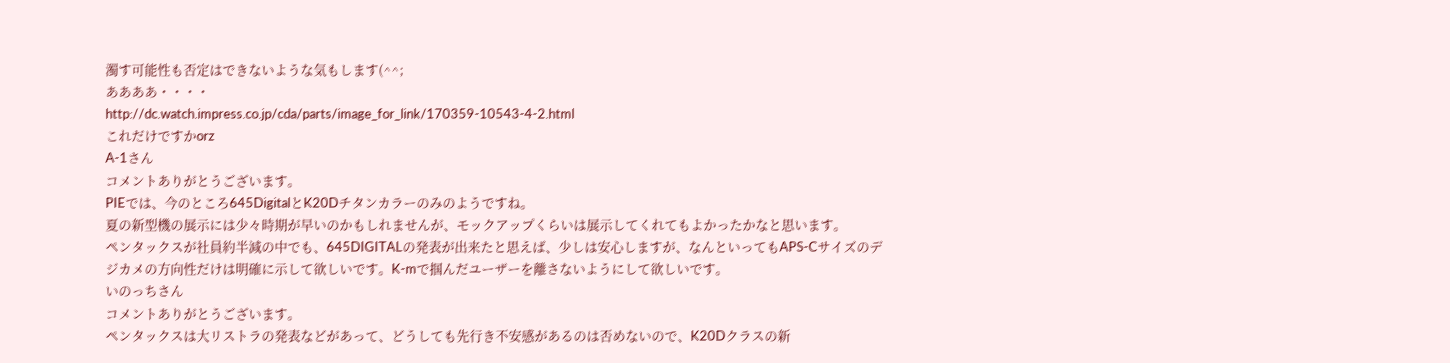濁す可能性も否定はできないような気もします(^^;
ああああ・・・・
http://dc.watch.impress.co.jp/cda/parts/image_for_link/170359-10543-4-2.html
これだけですかorz
A-1さん
コメントありがとうございます。
PIEでは、今のところ645DigitalとK20Dチタンカラーのみのようですね。
夏の新型機の展示には少々時期が早いのかもしれませんが、モックアップくらいは展示してくれてもよかったかなと思います。
ペンタックスが社員約半減の中でも、645DIGITALの発表が出来たと思えば、少しは安心しますが、なんといってもAPS-Cサイズのデジカメの方向性だけは明確に示して欲しいです。K-mで掴んだユーザーを離さないようにして欲しいです。
いのっちさん
コメントありがとうございます。
ペンタックスは大リストラの発表などがあって、どうしても先行き不安感があるのは否めないので、K20Dクラスの新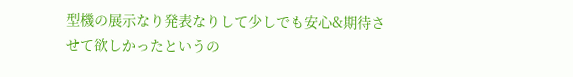型機の展示なり発表なりして少しでも安心&期待させて欲しかったというの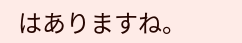はありますね。